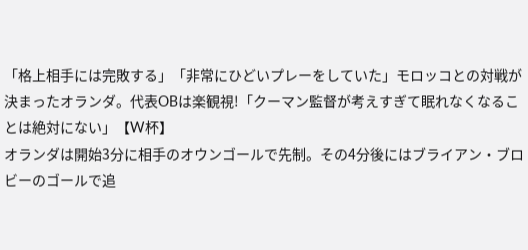「格上相手には完敗する」「非常にひどいプレーをしていた」モロッコとの対戦が決まったオランダ。代表OBは楽観視!「クーマン監督が考えすぎて眠れなくなることは絶対にない」【W杯】
オランダは開始3分に相手のオウンゴールで先制。その4分後にはブライアン・ブロビーのゴールで追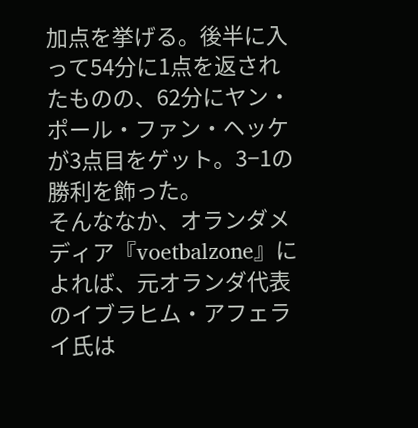加点を挙げる。後半に入って54分に1点を返されたものの、62分にヤン・ポール・ファン・ヘッケが3点目をゲット。3−1の勝利を飾った。
そんななか、オランダメディア『voetbalzone』によれば、元オランダ代表のイブラヒム・アフェライ氏は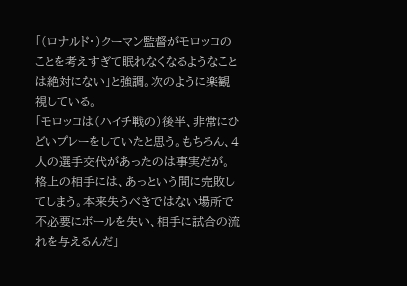「(ロナルド・)クーマン監督がモロッコのことを考えすぎて眠れなくなるようなことは絶対にない」と強調。次のように楽観視している。
「モロッコは(ハイチ戦の)後半、非常にひどいプレーをしていたと思う。もちろん、4人の選手交代があったのは事実だが。格上の相手には、あっという間に完敗してしまう。本来失うべきではない場所で不必要にボールを失い、相手に試合の流れを与えるんだ」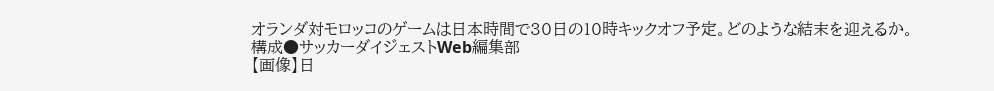オランダ対モロッコのゲームは日本時間で30日の10時キックオフ予定。どのような結末を迎えるか。
構成●サッカーダイジェストWeb編集部
【画像】日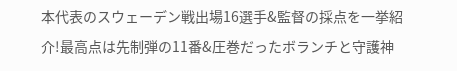本代表のスウェーデン戦出場16選手&監督の採点を一挙紹介!最高点は先制弾の11番&圧巻だったボランチと守護神